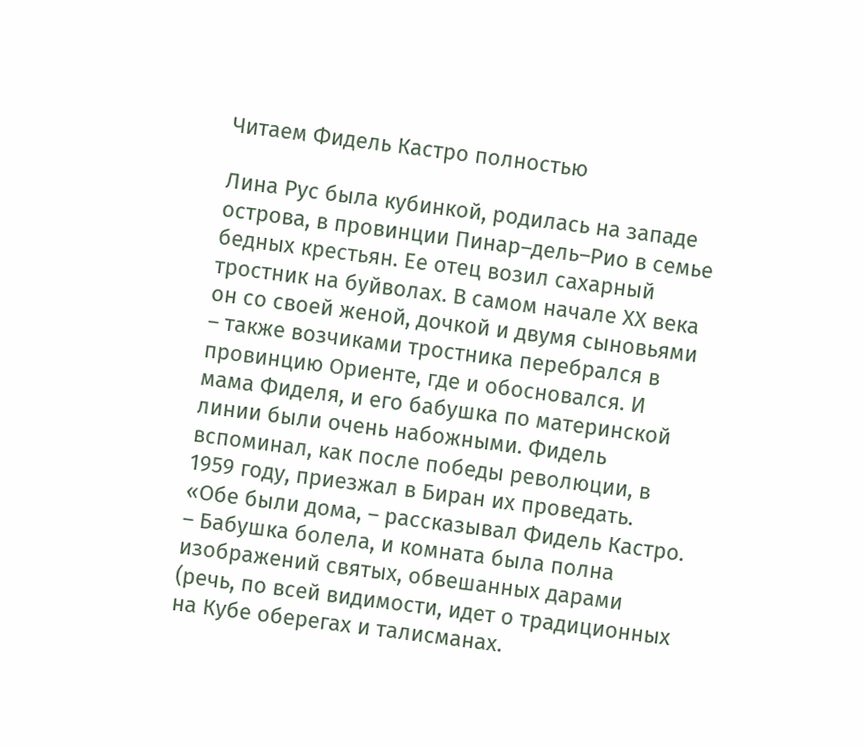Читаем Фидель Кастро полностью

Лина Рус была кубинкой, родилась на западе острова, в провинции Пинар–дель–Рио в семье бедных крестьян. Ее отец возил сахарный тростник на буйволах. В самом начале ХХ века он со своей женой, дочкой и двумя сыновьями – также возчиками тростника перебрался в провинцию Ориенте, где и обосновался. И мама Фиделя, и его бабушка по материнской линии были очень набожными. Фидель вспоминал, как после победы революции, в 1959 году, приезжал в Биран их проведать. «Обе были дома, – рассказывал Фидель Кастро. – Бабушка болела, и комната была полна изображений святых, обвешанных дарами (речь, по всей видимости, идет о традиционных на Кубе оберегах и талисманах.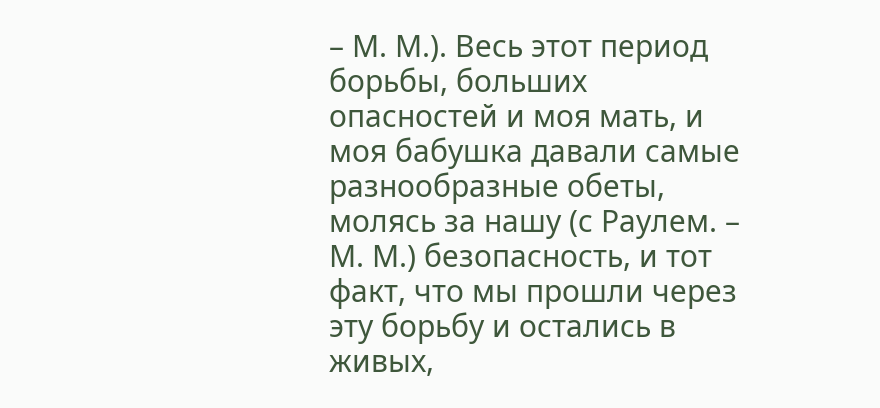– М. М.). Весь этот период борьбы, больших опасностей и моя мать, и моя бабушка давали самые разнообразные обеты, молясь за нашу (с Раулем. – М. М.) безопасность, и тот факт, что мы прошли через эту борьбу и остались в живых,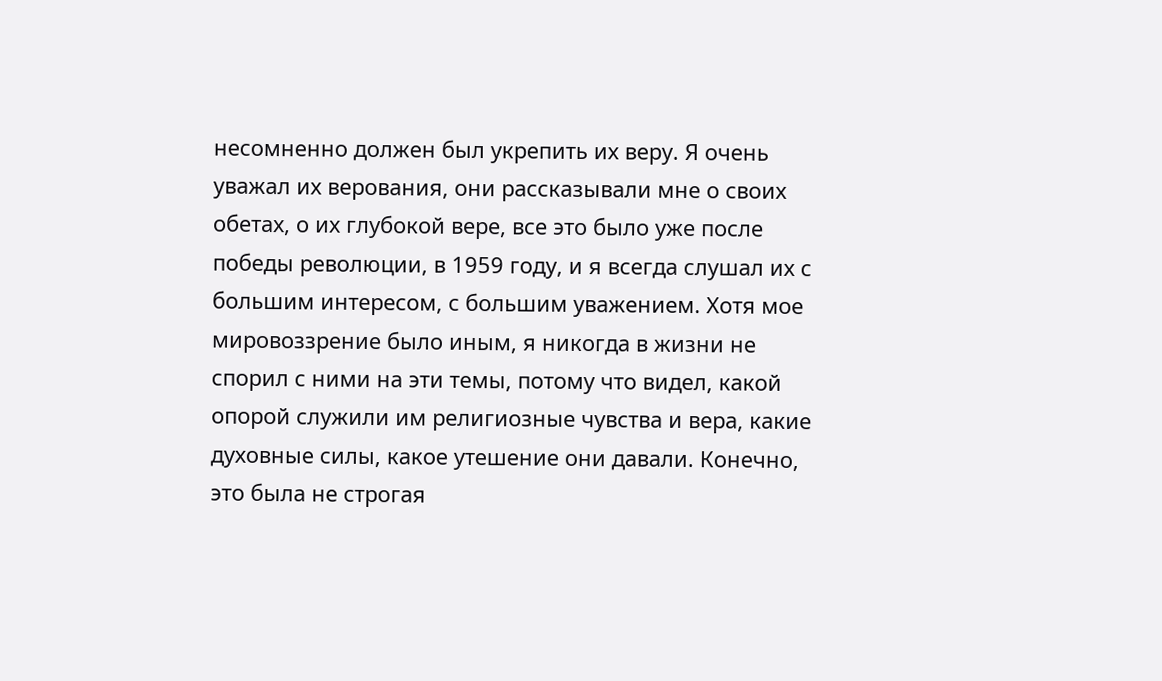несомненно должен был укрепить их веру. Я очень уважал их верования, они рассказывали мне о своих обетах, о их глубокой вере, все это было уже после победы революции, в 1959 году, и я всегда слушал их с большим интересом, с большим уважением. Хотя мое мировоззрение было иным, я никогда в жизни не спорил с ними на эти темы, потому что видел, какой опорой служили им религиозные чувства и вера, какие духовные силы, какое утешение они давали. Конечно, это была не строгая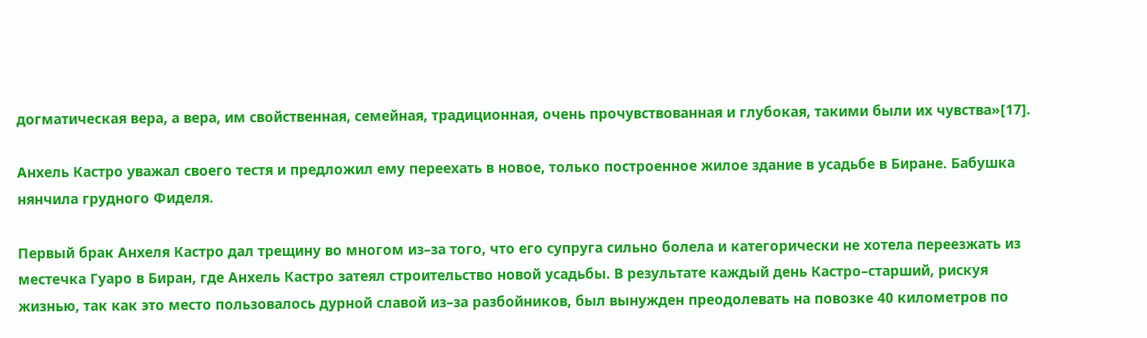догматическая вера, а вера, им свойственная, семейная, традиционная, очень прочувствованная и глубокая, такими были их чувства»[17].

Анхель Кастро уважал своего тестя и предложил ему переехать в новое, только построенное жилое здание в усадьбе в Биране. Бабушка нянчила грудного Фиделя.

Первый брак Анхеля Кастро дал трещину во многом из–за того, что его супруга сильно болела и категорически не хотела переезжать из местечка Гуаро в Биран, где Анхель Кастро затеял строительство новой усадьбы. В результате каждый день Кастро–старший, рискуя жизнью, так как это место пользовалось дурной славой из–за разбойников, был вынужден преодолевать на повозке 40 километров по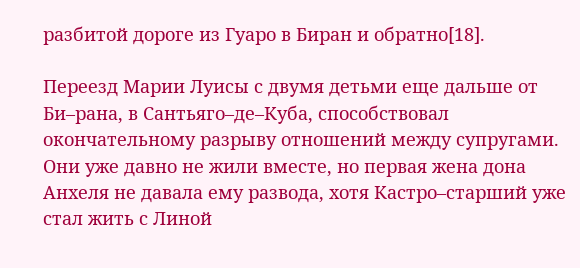разбитой дороге из Гуаро в Биран и обратно[18].

Переезд Марии Луисы с двумя детьми еще дальше от Би–рана, в Сантьяго–де–Куба, способствовал окончательному разрыву отношений между супругами. Они уже давно не жили вместе, но первая жена дона Анхеля не давала ему развода, хотя Кастро–старший уже стал жить с Линой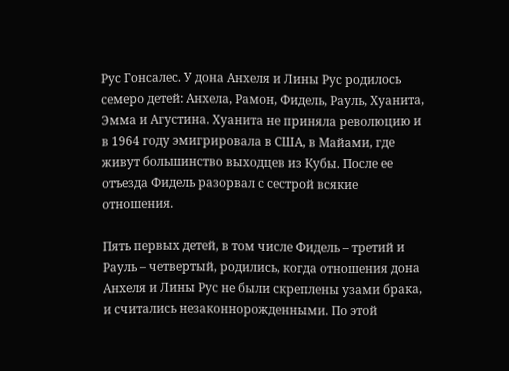Рус Гонсалес. У дона Анхеля и Лины Рус родилось семеро детей: Анхела, Рамон, Фидель, Рауль, Хуанита, Эмма и Агустина. Хуанита не приняла революцию и в 1964 году эмигрировала в США, в Майами, где живут большинство выходцев из Кубы. После ее отъезда Фидель разорвал с сестрой всякие отношения.

Пять первых детей, в том числе Фидель – третий и Рауль – четвертый, родились, когда отношения дона Анхеля и Лины Рус не были скреплены узами брака, и считались незаконнорожденными. По этой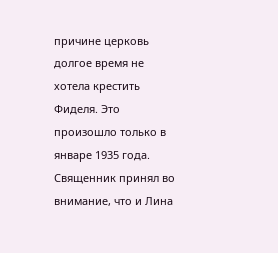причине церковь долгое время не хотела крестить Фиделя. Это произошло только в январе 1935 года. Священник принял во внимание, что и Лина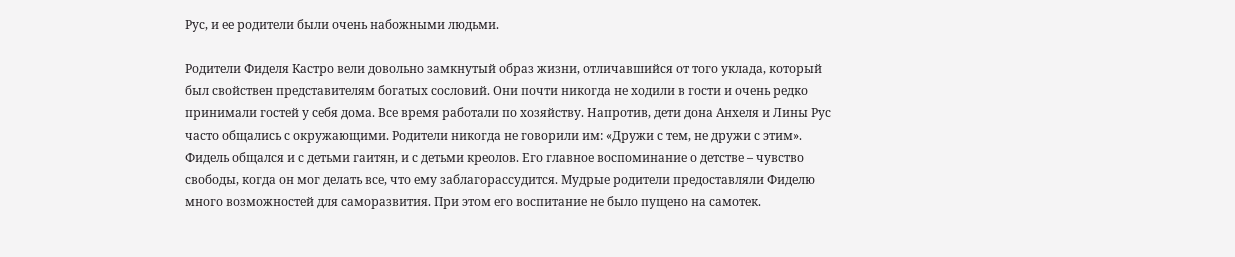Рус, и ее родители были очень набожными людьми.

Родители Фиделя Кастро вели довольно замкнутый образ жизни, отличавшийся от того уклада, который был свойствен представителям богатых сословий. Они почти никогда не ходили в гости и очень редко принимали гостей у себя дома. Все время работали по хозяйству. Напротив, дети дона Анхеля и Лины Рус часто общались с окружающими. Родители никогда не говорили им: «Дружи с тем, не дружи с этим». Фидель общался и с детьми гаитян, и с детьми креолов. Его главное воспоминание о детстве – чувство свободы, когда он мог делать все, что ему заблагорассудится. Мудрые родители предоставляли Фиделю много возможностей для саморазвития. При этом его воспитание не было пущено на самотек.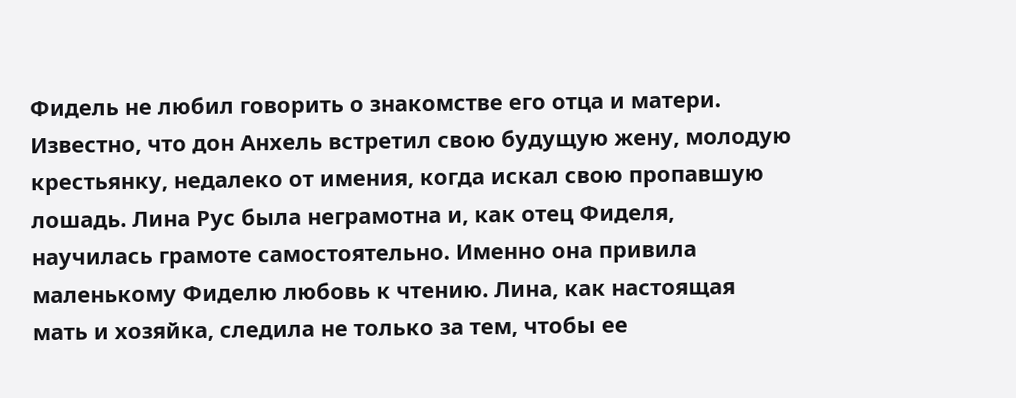Фидель не любил говорить о знакомстве его отца и матери. Известно, что дон Анхель встретил свою будущую жену, молодую крестьянку, недалеко от имения, когда искал свою пропавшую лошадь. Лина Рус была неграмотна и, как отец Фиделя, научилась грамоте самостоятельно. Именно она привила маленькому Фиделю любовь к чтению. Лина, как настоящая мать и хозяйка, следила не только за тем, чтобы ее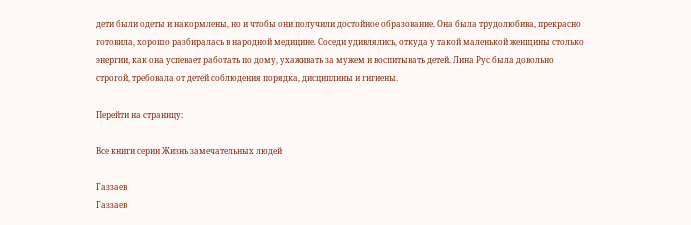дети были одеты и накормлены, но и чтобы они получили достойное образование. Она была трудолюбива, прекрасно готовила, хорошо разбиралась в народной медицине. Соседи удивлялись, откуда у такой маленькой женщины столько энергии, как она успевает работать по дому, ухаживать за мужем и воспитывать детей. Лина Рус была довольно строгой, требовала от детей соблюдения порядка, дисциплины и гигиены.

Перейти на страницу:

Все книги серии Жизнь замечательных людей

Газзаев
Газзаев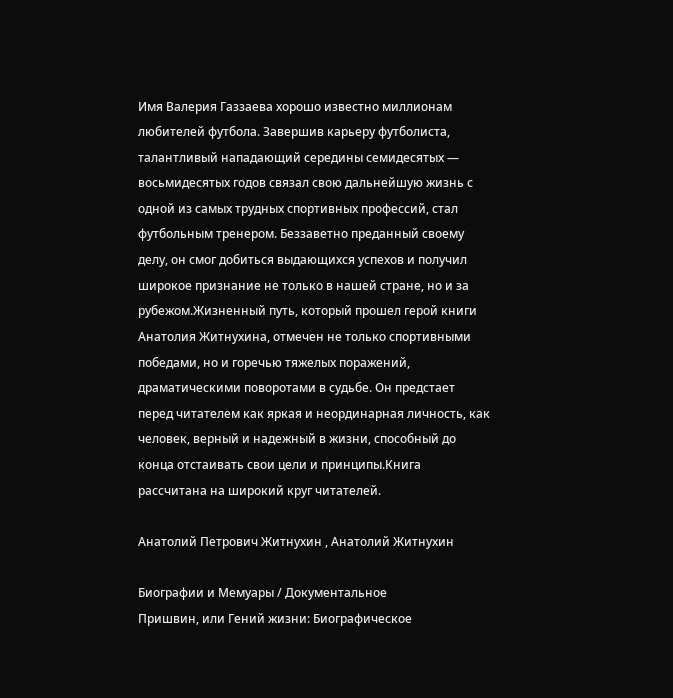Имя Валерия Газзаева хорошо известно миллионам любителей футбола. Завершив карьеру футболиста, талантливый нападающий середины семидесятых — восьмидесятых годов связал свою дальнейшую жизнь с одной из самых трудных спортивных профессий, стал футбольным тренером. Беззаветно преданный своему делу, он смог добиться выдающихся успехов и получил широкое признание не только в нашей стране, но и за рубежом.Жизненный путь, который прошел герой книги Анатолия Житнухина, отмечен не только спортивными победами, но и горечью тяжелых поражений, драматическими поворотами в судьбе. Он предстает перед читателем как яркая и неординарная личность, как человек, верный и надежный в жизни, способный до конца отстаивать свои цели и принципы.Книга рассчитана на широкий круг читателей.

Анатолий Петрович Житнухин , Анатолий Житнухин

Биографии и Мемуары / Документальное
Пришвин, или Гений жизни: Биографическое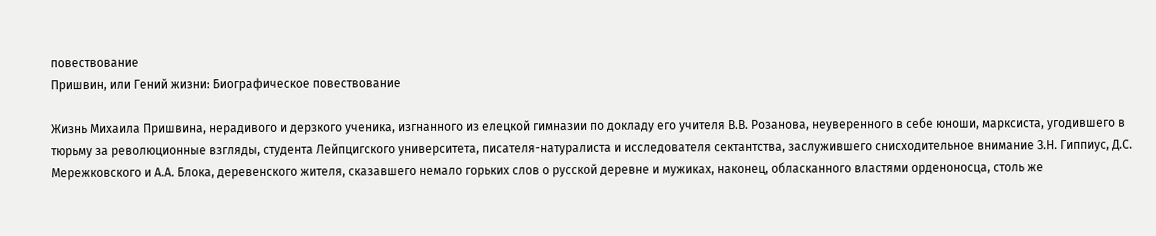повествование
Пришвин, или Гений жизни: Биографическое повествование

Жизнь Михаила Пришвина, нерадивого и дерзкого ученика, изгнанного из елецкой гимназии по докладу его учителя В.В. Розанова, неуверенного в себе юноши, марксиста, угодившего в тюрьму за революционные взгляды, студента Лейпцигского университета, писателя-натуралиста и исследователя сектантства, заслужившего снисходительное внимание З.Н. Гиппиус, Д.С. Мережковского и А.А. Блока, деревенского жителя, сказавшего немало горьких слов о русской деревне и мужиках, наконец, обласканного властями орденоносца, столь же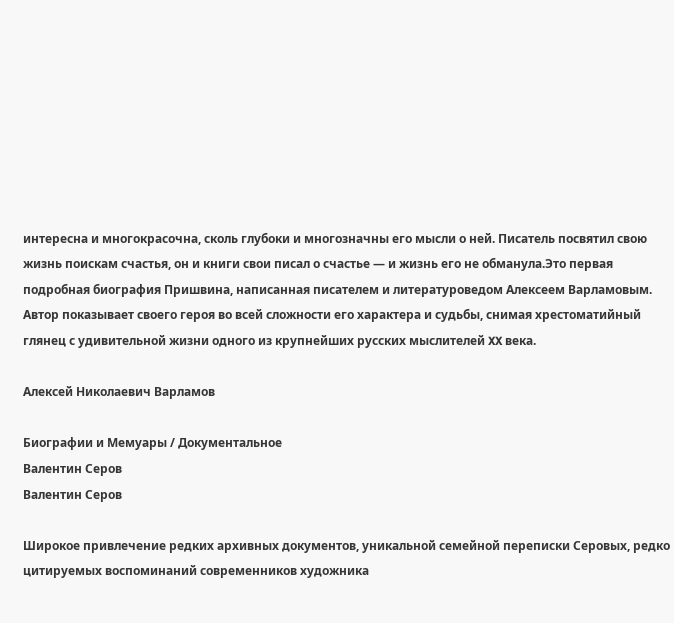интересна и многокрасочна, сколь глубоки и многозначны его мысли о ней. Писатель посвятил свою жизнь поискам счастья, он и книги свои писал о счастье — и жизнь его не обманула.Это первая подробная биография Пришвина, написанная писателем и литературоведом Алексеем Варламовым. Автор показывает своего героя во всей сложности его характера и судьбы, снимая хрестоматийный глянец с удивительной жизни одного из крупнейших русских мыслителей XX века.

Алексей Николаевич Варламов

Биографии и Мемуары / Документальное
Валентин Серов
Валентин Серов

Широкое привлечение редких архивных документов, уникальной семейной переписки Серовых, редко цитируемых воспоминаний современников художника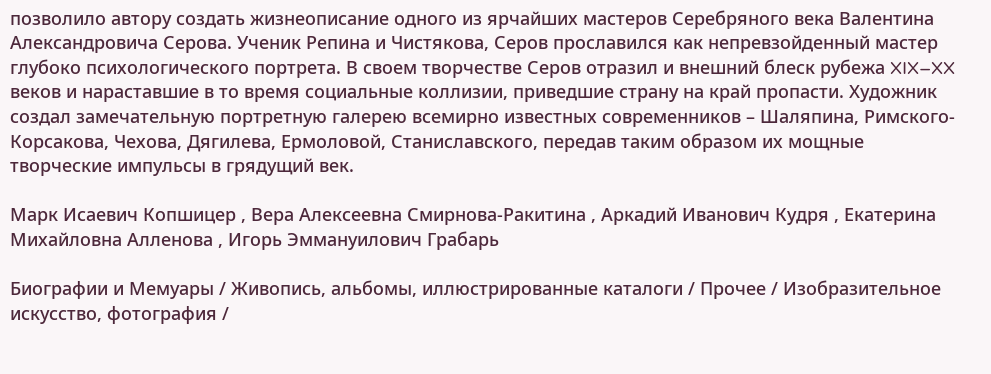позволило автору создать жизнеописание одного из ярчайших мастеров Серебряного века Валентина Александровича Серова. Ученик Репина и Чистякова, Серов прославился как непревзойденный мастер глубоко психологического портрета. В своем творчестве Серов отразил и внешний блеск рубежа XIX–XX веков и нараставшие в то время социальные коллизии, приведшие страну на край пропасти. Художник создал замечательную портретную галерею всемирно известных современников – Шаляпина, Римского-Корсакова, Чехова, Дягилева, Ермоловой, Станиславского, передав таким образом их мощные творческие импульсы в грядущий век.

Марк Исаевич Копшицер , Вера Алексеевна Смирнова-Ракитина , Аркадий Иванович Кудря , Екатерина Михайловна Алленова , Игорь Эммануилович Грабарь

Биографии и Мемуары / Живопись, альбомы, иллюстрированные каталоги / Прочее / Изобразительное искусство, фотография /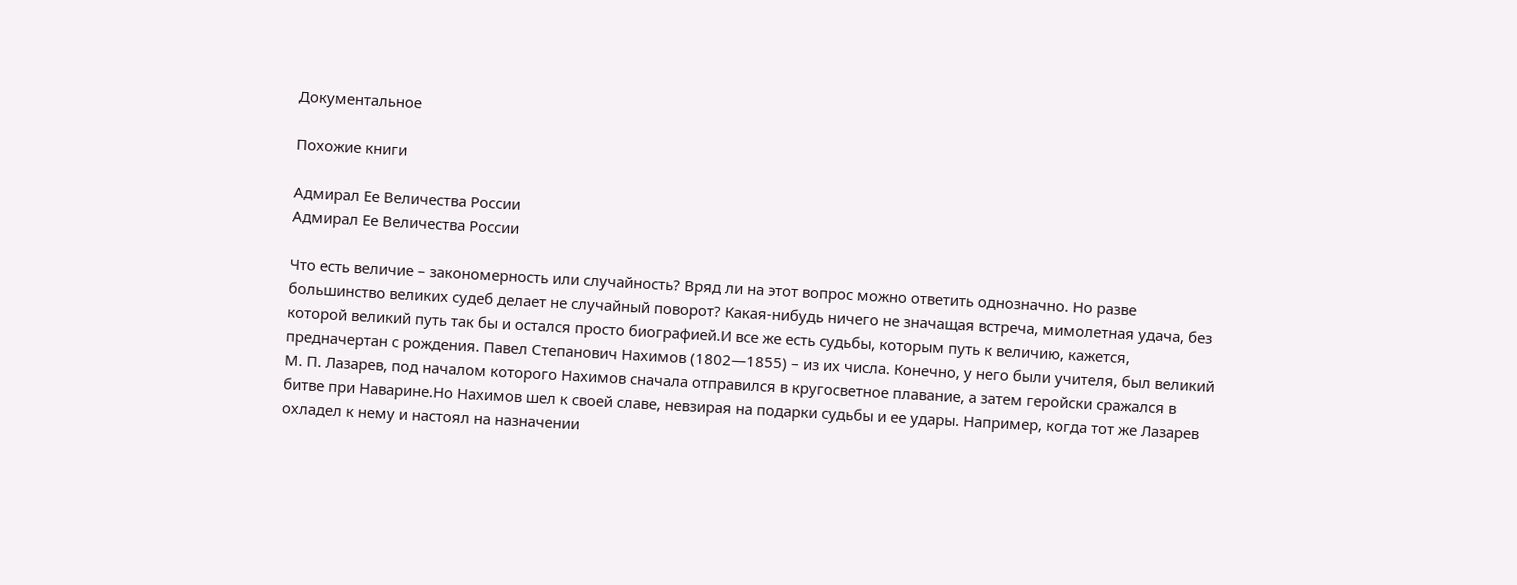Документальное

Похожие книги

Адмирал Ее Величества России
Адмирал Ее Величества России

Что есть величие – закономерность или случайность? Вряд ли на этот вопрос можно ответить однозначно. Но разве большинство великих судеб делает не случайный поворот? Какая-нибудь ничего не значащая встреча, мимолетная удача, без которой великий путь так бы и остался просто биографией.И все же есть судьбы, которым путь к величию, кажется, предначертан с рождения. Павел Степанович Нахимов (1802—1855) – из их числа. Конечно, у него были учителя, был великий М. П. Лазарев, под началом которого Нахимов сначала отправился в кругосветное плавание, а затем геройски сражался в битве при Наварине.Но Нахимов шел к своей славе, невзирая на подарки судьбы и ее удары. Например, когда тот же Лазарев охладел к нему и настоял на назначении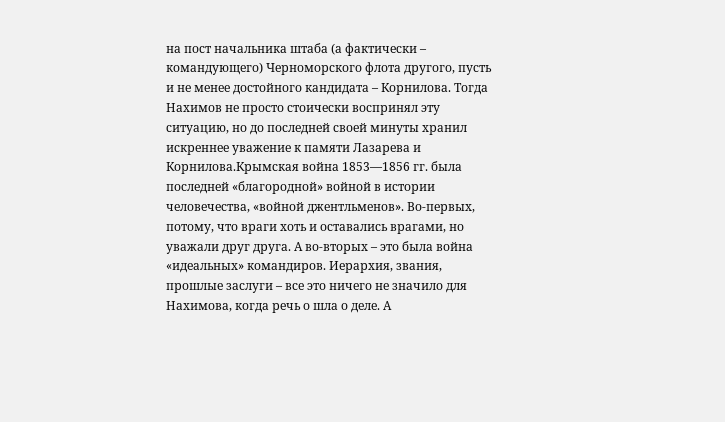на пост начальника штаба (а фактически – командующего) Черноморского флота другого, пусть и не менее достойного кандидата – Корнилова. Тогда Нахимов не просто стоически воспринял эту ситуацию, но до последней своей минуты хранил искреннее уважение к памяти Лазарева и Корнилова.Крымская война 1853—1856 гг. была последней «благородной» войной в истории человечества, «войной джентльменов». Во-первых, потому, что враги хоть и оставались врагами, но уважали друг друга. А во-вторых – это была война «идеальных» командиров. Иерархия, звания, прошлые заслуги – все это ничего не значило для Нахимова, когда речь о шла о деле. А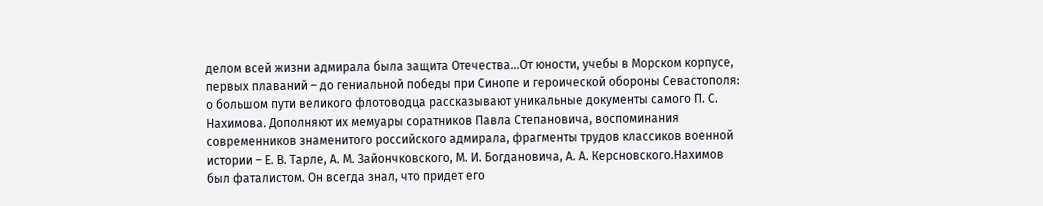делом всей жизни адмирала была защита Отечества…От юности, учебы в Морском корпусе, первых плаваний – до гениальной победы при Синопе и героической обороны Севастополя: о большом пути великого флотоводца рассказывают уникальные документы самого П. С. Нахимова. Дополняют их мемуары соратников Павла Степановича, воспоминания современников знаменитого российского адмирала, фрагменты трудов классиков военной истории – Е. В. Тарле, А. М. Зайончковского, М. И. Богдановича, А. А. Керсновского.Нахимов был фаталистом. Он всегда знал, что придет его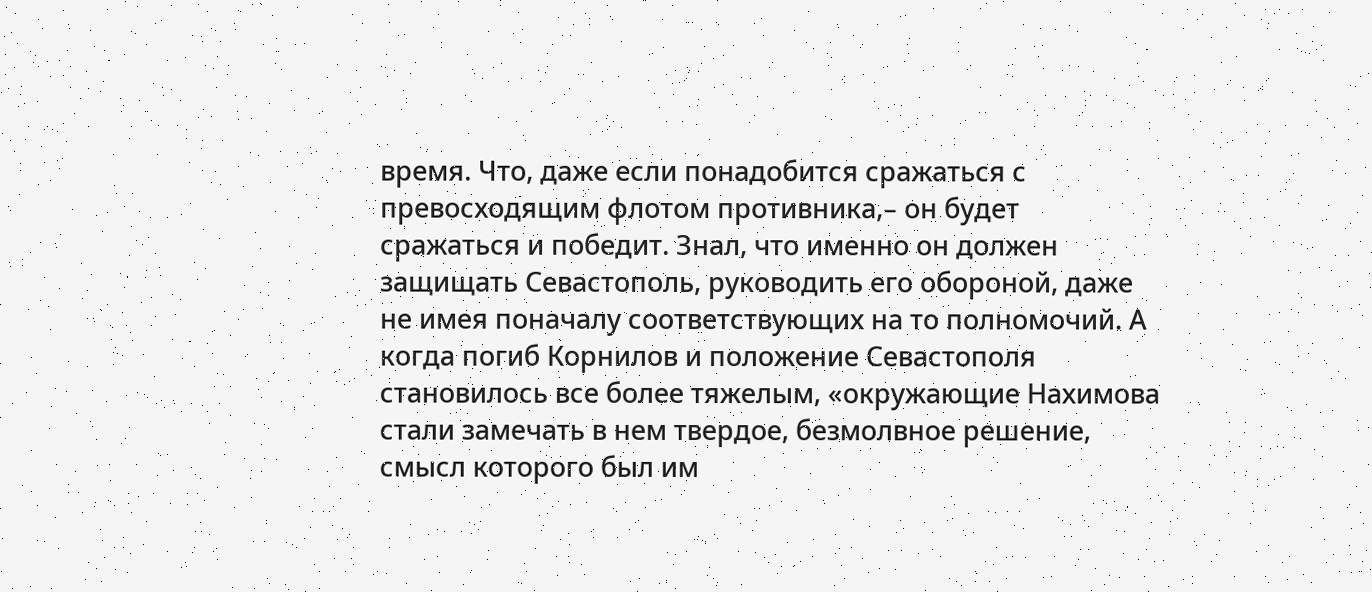время. Что, даже если понадобится сражаться с превосходящим флотом противника,– он будет сражаться и победит. Знал, что именно он должен защищать Севастополь, руководить его обороной, даже не имея поначалу соответствующих на то полномочий. А когда погиб Корнилов и положение Севастополя становилось все более тяжелым, «окружающие Нахимова стали замечать в нем твердое, безмолвное решение, смысл которого был им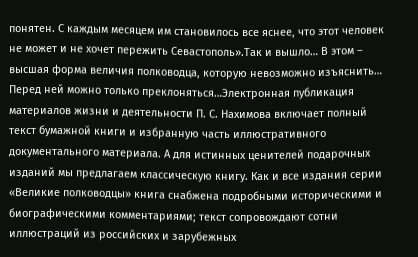понятен. С каждым месяцем им становилось все яснее, что этот человек не может и не хочет пережить Севастополь».Так и вышло… В этом – высшая форма величия полководца, которую невозможно изъяснить… Перед ней можно только преклоняться…Электронная публикация материалов жизни и деятельности П. С. Нахимова включает полный текст бумажной книги и избранную часть иллюстративного документального материала. А для истинных ценителей подарочных изданий мы предлагаем классическую книгу. Как и все издания серии «Великие полководцы» книга снабжена подробными историческими и биографическими комментариями; текст сопровождают сотни иллюстраций из российских и зарубежных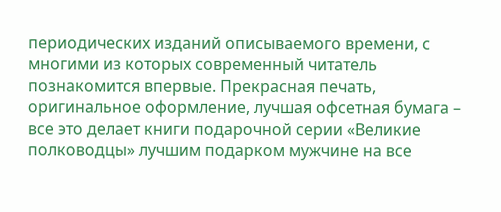периодических изданий описываемого времени, с многими из которых современный читатель познакомится впервые. Прекрасная печать, оригинальное оформление, лучшая офсетная бумага – все это делает книги подарочной серии «Великие полководцы» лучшим подарком мужчине на все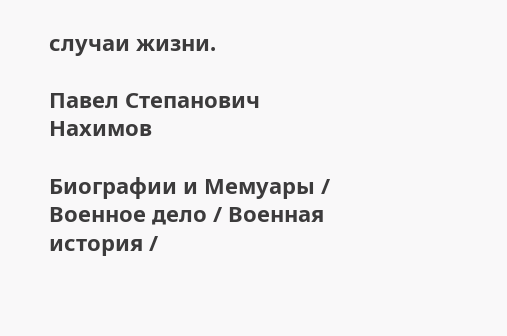случаи жизни.

Павел Степанович Нахимов

Биографии и Мемуары / Военное дело / Военная история /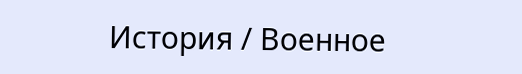История / Военное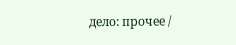дело: прочее /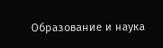Образование и наука